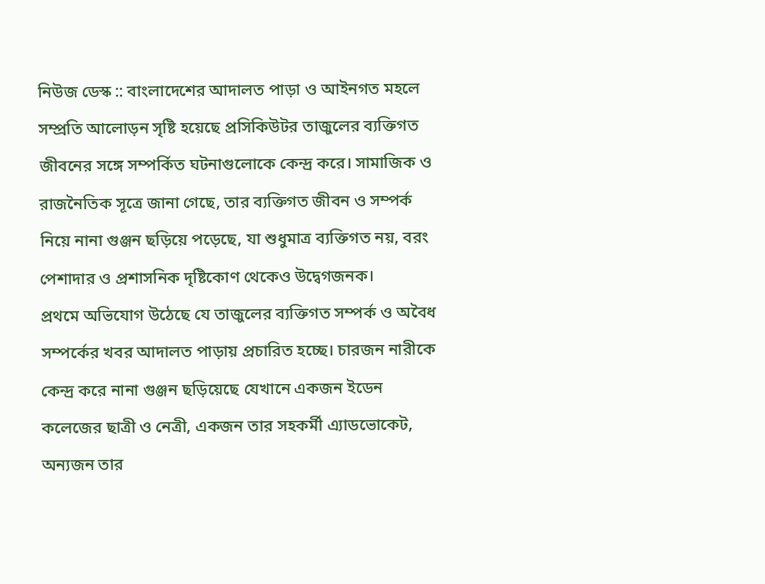নিউজ ডেস্ক :: বাংলাদেশের আদালত পাড়া ও আইনগত মহলে সম্প্রতি আলোড়ন সৃষ্টি হয়েছে প্রসিকিউটর তাজুলের ব্যক্তিগত জীবনের সঙ্গে সম্পর্কিত ঘটনাগুলোকে কেন্দ্র করে। সামাজিক ও রাজনৈতিক সূত্রে জানা গেছে, তার ব্যক্তিগত জীবন ও সম্পর্ক নিয়ে নানা গুঞ্জন ছড়িয়ে পড়েছে, যা শুধুমাত্র ব্যক্তিগত নয়, বরং পেশাদার ও প্রশাসনিক দৃষ্টিকোণ থেকেও উদ্বেগজনক।
প্রথমে অভিযোগ উঠেছে যে তাজুলের ব্যক্তিগত সম্পর্ক ও অবৈধ সম্পর্কের খবর আদালত পাড়ায় প্রচারিত হচ্ছে। চারজন নারীকে কেন্দ্র করে নানা গুঞ্জন ছড়িয়েছে যেখানে একজন ইডেন কলেজের ছাত্রী ও নেত্রী, একজন তার সহকর্মী এ্যাডভোকেট, অন্যজন তার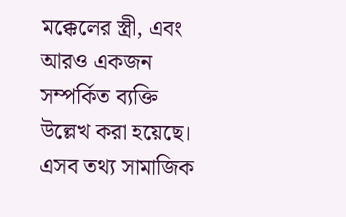মক্কেলের স্ত্রী, এবং আরও একজন সম্পর্কিত ব্যক্তি উল্লেখ করা হয়েছে। এসব তথ্য সামাজিক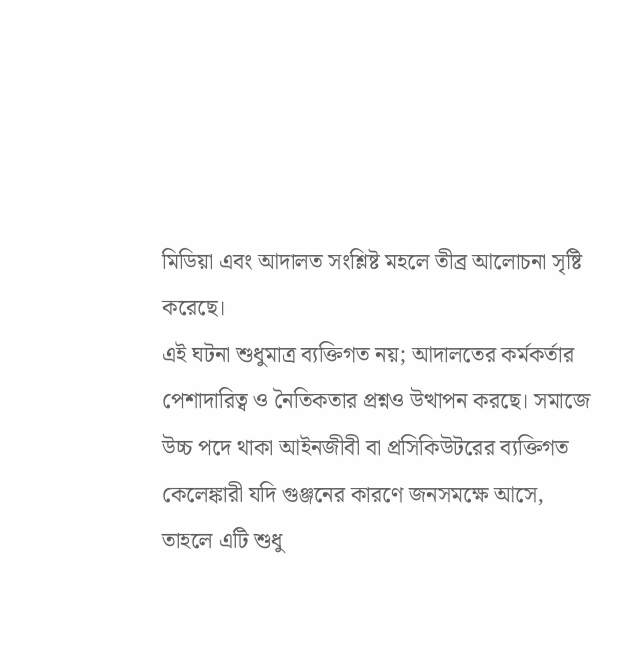মিডিয়া এবং আদালত সংশ্লিষ্ট মহলে তীব্র আলোচনা সৃষ্টি করেছে।
এই ঘটনা শুধুমাত্র ব্যক্তিগত নয়; আদালতের কর্মকর্তার পেশাদারিত্ব ও নৈতিকতার প্রশ্নও উত্থাপন করছে। সমাজে উচ্চ পদে থাকা আইনজীবী বা প্রসিকিউটরের ব্যক্তিগত কেলেঙ্কারী যদি গুঞ্জনের কারণে জনসমক্ষে আসে, তাহলে এটি শুধু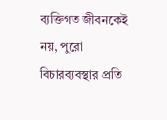ব্যক্তিগত জীবনকেই নয়, পুরো বিচারব্যবস্থার প্রতি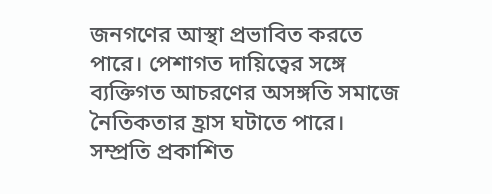জনগণের আস্থা প্রভাবিত করতে পারে। পেশাগত দায়িত্বের সঙ্গে ব্যক্তিগত আচরণের অসঙ্গতি সমাজে নৈতিকতার হ্রাস ঘটাতে পারে।
সম্প্রতি প্রকাশিত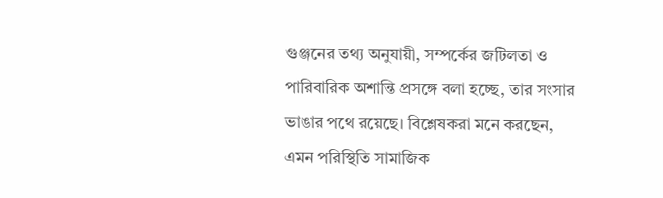গুঞ্জনের তথ্য অনুযায়ী, সম্পর্কের জটিলতা ও পারিবারিক অশান্তি প্রসঙ্গে বলা হচ্ছে, তার সংসার ভাঙার পথে রয়েছে। বিশ্লেষকরা মনে করছেন, এমন পরিস্থিতি সামাজিক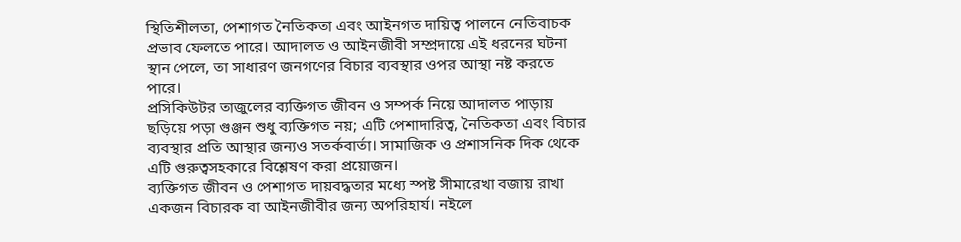স্থিতিশীলতা, পেশাগত নৈতিকতা এবং আইনগত দায়িত্ব পালনে নেতিবাচক প্রভাব ফেলতে পারে। আদালত ও আইনজীবী সম্প্রদায়ে এই ধরনের ঘটনা স্থান পেলে, তা সাধারণ জনগণের বিচার ব্যবস্থার ওপর আস্থা নষ্ট করতে পারে।
প্রসিকিউটর তাজুলের ব্যক্তিগত জীবন ও সম্পর্ক নিয়ে আদালত পাড়ায় ছড়িয়ে পড়া গুঞ্জন শুধু ব্যক্তিগত নয়; এটি পেশাদারিত্ব, নৈতিকতা এবং বিচার ব্যবস্থার প্রতি আস্থার জন্যও সতর্কবার্তা। সামাজিক ও প্রশাসনিক দিক থেকে এটি গুরুত্বসহকারে বিশ্লেষণ করা প্রয়োজন।
ব্যক্তিগত জীবন ও পেশাগত দায়বদ্ধতার মধ্যে স্পষ্ট সীমারেখা বজায় রাখা একজন বিচারক বা আইনজীবীর জন্য অপরিহার্য। নইলে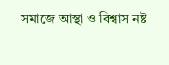সমাজে আস্থা ও বিশ্বাস নষ্ট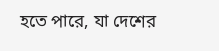হতে পারে, যা দেশের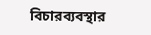বিচারব্যবস্থার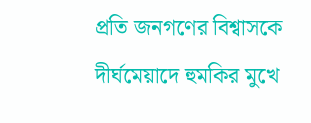প্রতি জনগণের বিশ্বাসকে দীর্ঘমেয়াদে হুমকির মুখে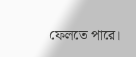ফেলতে পারে।